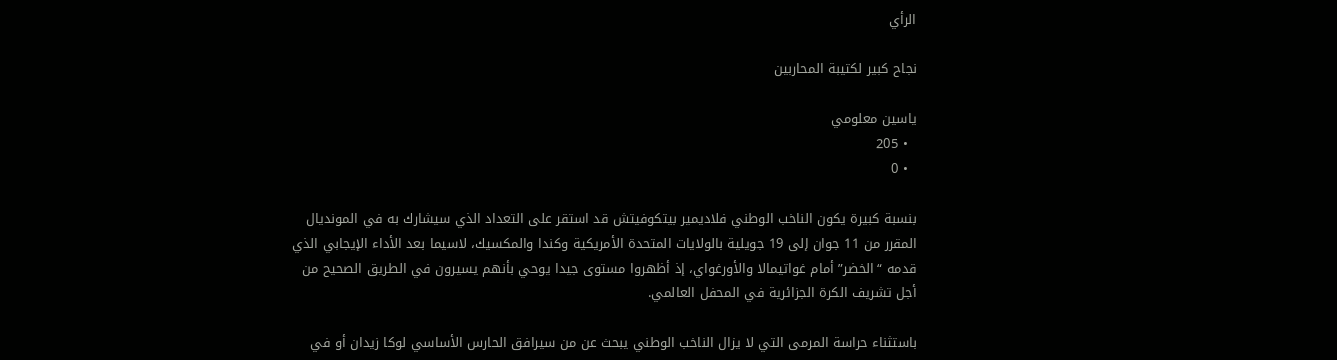الرأي

نجاح كبير لكتيبة المحاربين

ياسين معلومي
  • 205
  • 0

بنسبة كبيرة يكون الناخب الوطني فلاديمير بيتكوفيتش قد استقر على التعداد الذي سيشارك به في المونديال المقرر من 11 جوان إلى 19 جويلية بالولايات المتحدة الأمريكية وكندا والمكسيك، لاسيما بعد الأداء الإيجابي الذي قدمه “الخضر” أمام غواتيمالا والأورغواي، إذ أظهروا مستوى جيدا يوحي بأنهم يسيرون في الطريق الصحيح من أجل تشريف الكرة الجزائرية في المحفل العالمي.

باستثناء حراسة المرمى التي لا يزال الناخب الوطني يبحث عن من سيرافق الحارس الأساسي لوكا زيدان أو في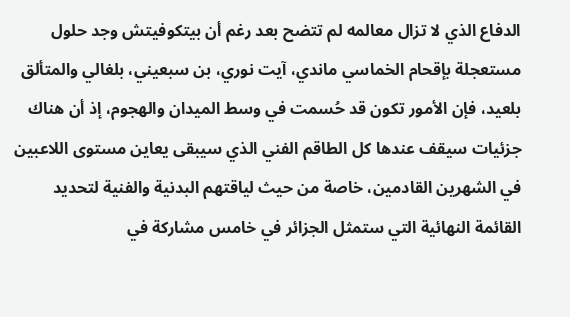الدفاع الذي لا تزال معالمه لم تتضح بعد رغم أن بيتكوفيتش وجد حلول  مستعجلة بإقحام الخماسي ماندي، آيت نوري، بن سبعيني، بلغالي والمتألق بلعيد، فإن الأمور تكون قد حُسمت في وسط الميدان والهجوم، إذ أن هناك جزئيات سيقف عندها كل الطاقم الفني الذي سيبقى يعاين مستوى اللاعبين في الشهرين القادمين، خاصة من حيث لياقتهم البدنية والفنية لتحديد القائمة النهائية التي ستمثل الجزائر في خامس مشاركة في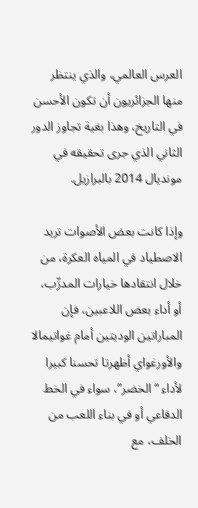العرس العالمي، والذي ينتظر منها الجزائريون أن تكون الأحسن في التاريخ، وهذا بغية تجاوز الدور الثاني الذي جرى تحقيقه في مونديال 2014 بالبرازيل.

وإذا كانت بعض الأصوات تريد الاصطياد في المياه العكرة، من خلال انتقادها خيارات المدرِّب، أو أداء بعض اللاعبين، فإن المباراتين الوديتين أمام غواتيمالا والأورغواي أظهرتا تحسنا كبيرا لأداء “الخضر”، سواء في الخط الدفاعي أو في بناء اللعب من الخلف، مع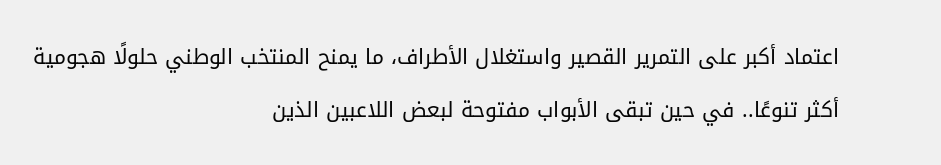اعتماد أكبر على التمرير القصير واستغلال الأطراف، ما يمنح المنتخب الوطني حلولًا هجومية أكثر تنوعًا.. في حين تبقى الأبواب مفتوحة لبعض اللاعبين الذين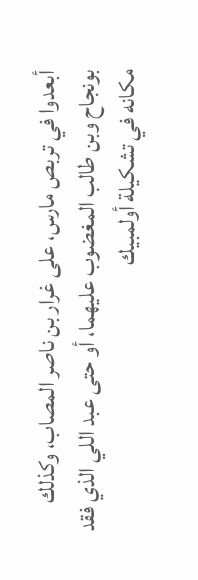أبعدوا في تربص مارس، على غرار بن ناصر المصاب، وكذلك بونجاح وبن طالب المغضوب عليهما، أو حتى عبد اللي الذي فقد مكانه في تشكيلة أولمبيك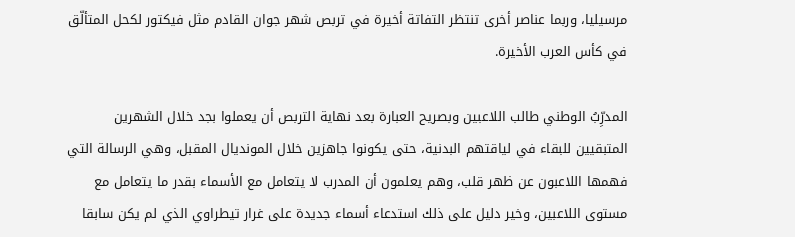مرسيليا، وربما عناصر أخرى تنتظر التفاتة أخيرة في تربص شهر جوان القادم مثل فيكتور لكحل المتألّق في كأس العرب الأخيرة.

المدرِّبُ الوطني طالب اللاعبين وبصريح العبارة بعد نهاية التربص أن يعملوا بجد خلال الشهرين المتبقيين للبقاء في لياقتهم البدنية، حتى يكونوا جاهزين خلال المونديال المقبل، وهي الرسالة التي فهمها اللاعبون عن ظهر قلب، وهم يعلمون أن المدرب لا يتعامل مع الأسماء بقدر ما يتعامل مع مستوى اللاعبين، وخير دليل على ذلك استدعاء أسماء جديدة على غرار تيطراوي الذي لم يكن سابقا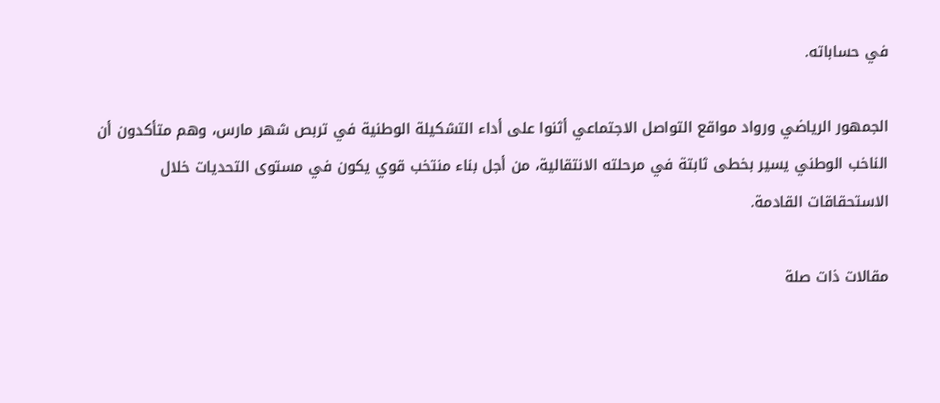في حساباته.

الجمهور الرياضي ورواد مواقع التواصل الاجتماعي أثنوا على أداء التشكيلة الوطنية في تربص شهر مارس، وهم متأكدون أن الناخب الوطني يسير بخطى ثابتة في مرحلته الانتقالية، من أجل بناء منتخب قوي يكون في مستوى التحديات خلال الاستحقاقات القادمة.

مقالات ذات صلة